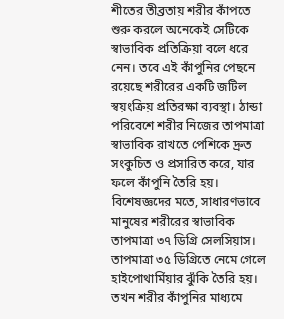শীতের তীব্রতায় শরীর কাঁপতে শুরু করলে অনেকেই সেটিকে স্বাভাবিক প্রতিক্রিয়া বলে ধরে নেন। তবে এই কাঁপুনির পেছনে রয়েছে শরীরের একটি জটিল স্বয়ংক্রিয় প্রতিরক্ষা ব্যবস্থা। ঠান্ডা পরিবেশে শরীর নিজের তাপমাত্রা স্বাভাবিক রাখতে পেশিকে দ্রুত সংকুচিত ও প্রসারিত করে, যার ফলে কাঁপুনি তৈরি হয়।
বিশেষজ্ঞদের মতে, সাধারণভাবে মানুষের শরীরের স্বাভাবিক তাপমাত্রা ৩৭ ডিগ্রি সেলসিয়াস। তাপমাত্রা ৩৫ ডিগ্রিতে নেমে গেলে হাইপোথার্মিয়ার ঝুঁকি তৈরি হয়। তখন শরীর কাঁপুনির মাধ্যমে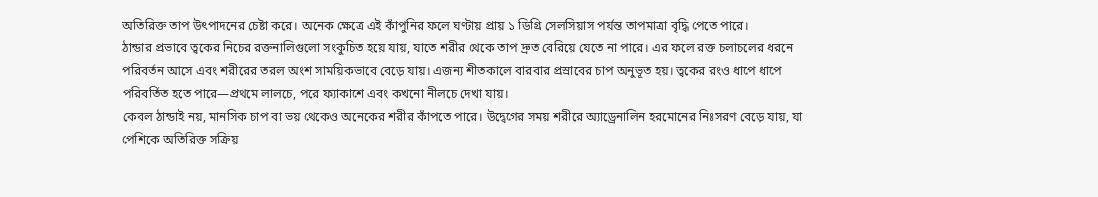অতিরিক্ত তাপ উৎপাদনের চেষ্টা করে। অনেক ক্ষেত্রে এই কাঁপুনির ফলে ঘণ্টায় প্রায় ১ ডিগ্রি সেলসিয়াস পর্যন্ত তাপমাত্রা বৃদ্ধি পেতে পারে।
ঠান্ডার প্রভাবে ত্বকের নিচের রক্তনালিগুলো সংকুচিত হয়ে যায়, যাতে শরীর থেকে তাপ দ্রুত বেরিয়ে যেতে না পারে। এর ফলে রক্ত চলাচলের ধরনে পরিবর্তন আসে এবং শরীরের তরল অংশ সাময়িকভাবে বেড়ে যায়। এজন্য শীতকালে বারবার প্রস্রাবের চাপ অনুভূত হয়। ত্বকের রংও ধাপে ধাপে পরিবর্তিত হতে পারে—প্রথমে লালচে, পরে ফ্যাকাশে এবং কখনো নীলচে দেখা যায়।
কেবল ঠান্ডাই নয়, মানসিক চাপ বা ভয় থেকেও অনেকের শরীর কাঁপতে পারে। উদ্বেগের সময় শরীরে অ্যাড্রেনালিন হরমোনের নিঃসরণ বেড়ে যায়, যা পেশিকে অতিরিক্ত সক্রিয়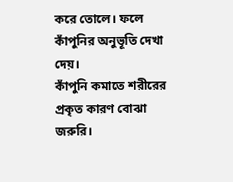করে তোলে। ফলে কাঁপুনির অনুভূতি দেখা দেয়।
কাঁপুনি কমাতে শরীরের প্রকৃত কারণ বোঝা জরুরি।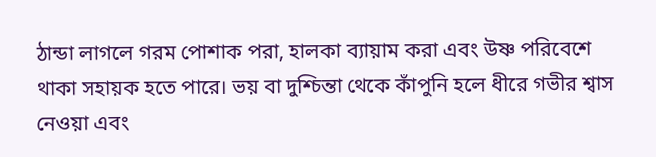ঠান্ডা লাগলে গরম পোশাক পরা, হালকা ব্যায়াম করা এবং উষ্ণ পরিবেশে থাকা সহায়ক হতে পারে। ভয় বা দুশ্চিন্তা থেকে কাঁপুনি হলে ধীরে গভীর শ্বাস নেওয়া এবং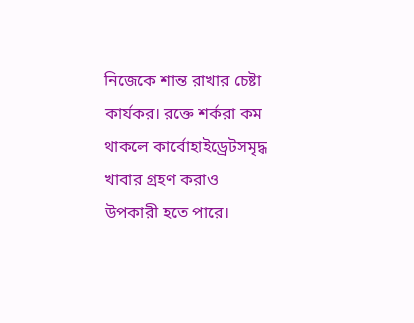নিজেকে শান্ত রাখার চেষ্টা কার্যকর। রক্তে শর্করা কম থাকলে কার্বোহাইড্রেটসমৃদ্ধ খাবার গ্রহণ করাও উপকারী হতে পারে।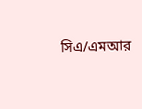সিএ/এমআর